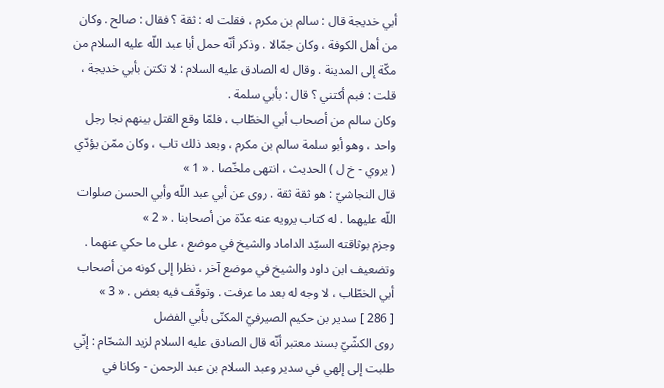أبي خديجة قال : سالم بن مكرم ، فقلت له : ثقة ؟ فقال : صالح . وكان من أهل الكوفة ، وكان جمّالا . وذكر أنّه حمل أبا عبد اللّه عليه السلام من مكّة إلى المدينة . وقال له الصادق عليه السلام : لا تكتن بأبي خديجة ، قلت : فبم أكتني ؟ قال : بأبي سلمة .
وكان سالم من أصحاب أبي الخطّاب ، فلمّا وقع القتل بينهم نجا رجل واحد ، وهو أبو سلمة سالم بن مكرم ، وبعد ذلك تاب ، وكان ممّن يؤدّي ( يروي - خ ل ) الحديث ، انتهى ملخّصا . « 1 »
قال النجاشيّ : هو ثقة ثقة . روى عن أبي عبد اللّه وأبي الحسن صلوات اللّه عليهما . له كتاب يرويه عنه عدّة من أصحابنا . « 2 »
وجزم بوثاقته السيّد الداماد والشيخ في موضع ، على ما حكي عنهما . وتضعيف ابن داود والشيخ في موضع آخر ، نظرا إلى كونه من أصحاب أبي الخطّاب ، لا وجه له بعد ما عرفت . وتوقّف فيه بعض . « 3 »
[ 286 ] سدير بن حكيم الصيرفيّ المكنّى بأبي الفضل
روى الكشّيّ بسند معتبر أنّه قال الصادق عليه السلام لزيد الشحّام : إنّي طلبت إلى إلهي في سدير وعبد السلام بن عبد الرحمن - وكانا في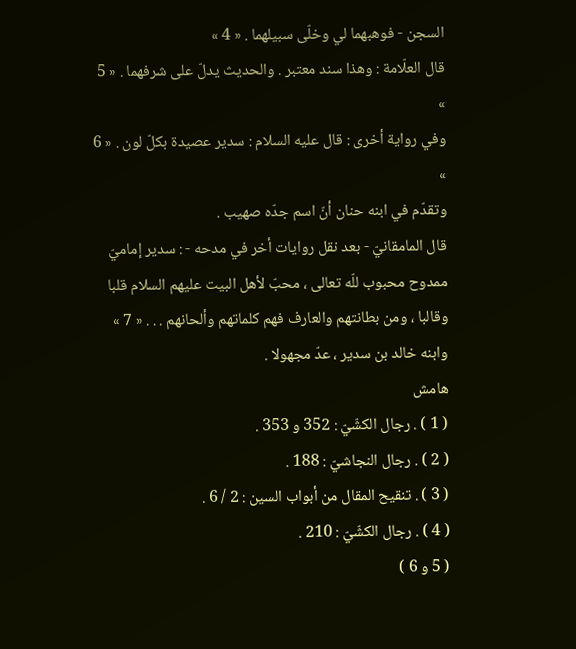السجن - فوهبهما لي وخلّى سبيلهما . « 4 »
قال العلّامة : وهذا سند معتبر . والحديث يدلّ على شرفهما . « 5 »
وفي رواية أخرى : قال عليه السلام : سدير عصيدة بكلّ لون . « 6 »
وتقدّم في ابنه حنان أنّ اسم جدّه صهيب .
قال المامقانيّ - بعد نقل روايات أخر في مدحه - : سدير إماميّ ممدوح محبوب للّه تعالى ، محبّ لأهل البيت عليهم السلام قلبا وقالبا ، ومن بطانتهم والعارف فهم كلماتهم وألحانهم . . . « 7 »
وابنه خالد بن سدير ، عدّ مجهولا .
هامش
( 1 ) . رجال الكشّيّ : 352 و 353 .
( 2 ) . رجال النجاشيّ : 188 .
( 3 ) . تنقيح المقال من أبواب السين : 2 / 6 .
( 4 ) . رجال الكشّيّ : 210 .
( 5 و 6 )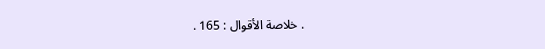. خلاصة الأقوال : 165 .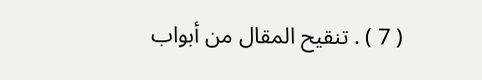( 7 ) . تنقيح المقال من أبواب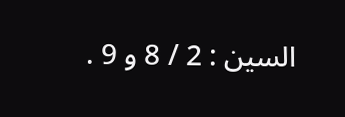السين : 2 / 8 و 9 .